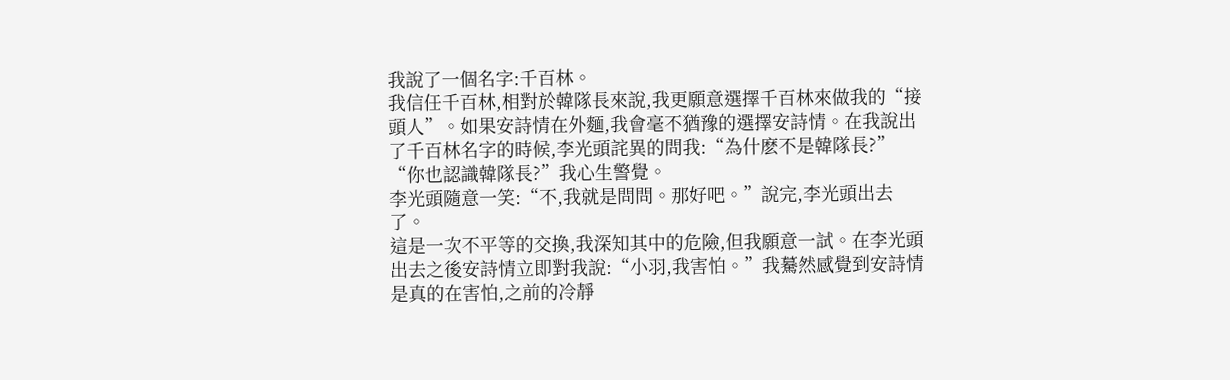我說了一個名字:千百林。
我信任千百林,相對於韓隊長來說,我更願意選擇千百林來做我的“接頭人”。如果安詩情在外麵,我會毫不猶豫的選擇安詩情。在我說出了千百林名字的時候,李光頭詫異的問我:“為什麽不是韓隊長?”
“你也認識韓隊長?”我心生警覺。
李光頭隨意一笑:“不,我就是問問。那好吧。”說完,李光頭出去了。
這是一次不平等的交換,我深知其中的危險,但我願意一試。在李光頭出去之後安詩情立即對我說:“小羽,我害怕。”我驀然感覺到安詩情是真的在害怕,之前的冷靜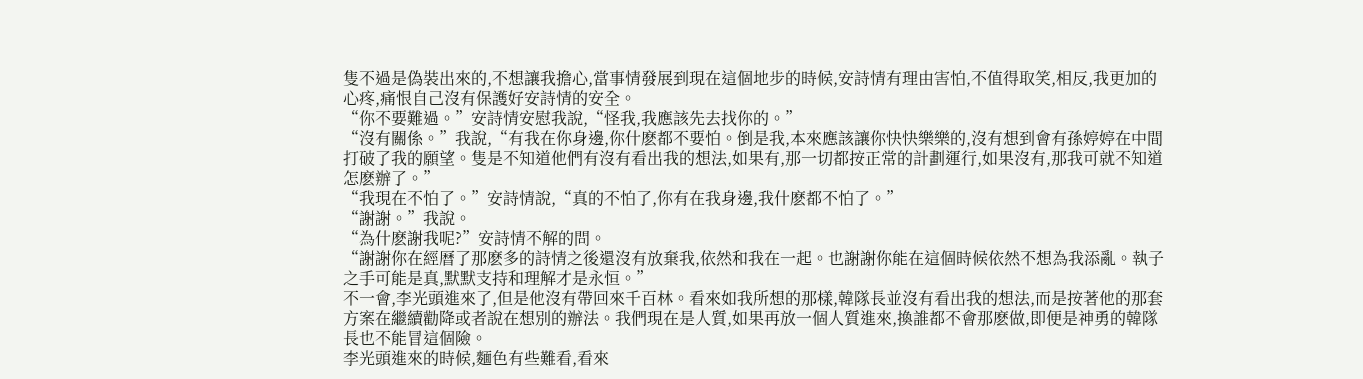隻不過是偽裝出來的,不想讓我擔心,當事情發展到現在這個地步的時候,安詩情有理由害怕,不值得取笑,相反,我更加的心疼,痛恨自己沒有保護好安詩情的安全。
“你不要難過。”安詩情安慰我說,“怪我,我應該先去找你的。”
“沒有關係。”我說,“有我在你身邊,你什麽都不要怕。倒是我,本來應該讓你快快樂樂的,沒有想到會有孫婷婷在中間打破了我的願望。隻是不知道他們有沒有看出我的想法,如果有,那一切都按正常的計劃運行,如果沒有,那我可就不知道怎麽辦了。”
“我現在不怕了。”安詩情說,“真的不怕了,你有在我身邊,我什麽都不怕了。”
“謝謝。”我說。
“為什麽謝我呢?”安詩情不解的問。
“謝謝你在經曆了那麽多的詩情之後還沒有放棄我,依然和我在一起。也謝謝你能在這個時候依然不想為我添亂。執子之手可能是真,默默支持和理解才是永恒。”
不一會,李光頭進來了,但是他沒有帶回來千百林。看來如我所想的那樣,韓隊長並沒有看出我的想法,而是按著他的那套方案在繼續勸降或者說在想別的辦法。我們現在是人質,如果再放一個人質進來,換誰都不會那麽做,即便是神勇的韓隊長也不能冒這個險。
李光頭進來的時候,麵色有些難看,看來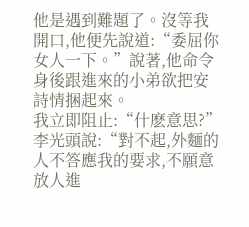他是遇到難題了。沒等我開口,他便先說道:“委屈你女人一下。”說著,他命令身後跟進來的小弟欲把安詩情捆起來。
我立即阻止:“什麽意思?”
李光頭說:“對不起,外麵的人不答應我的要求,不願意放人進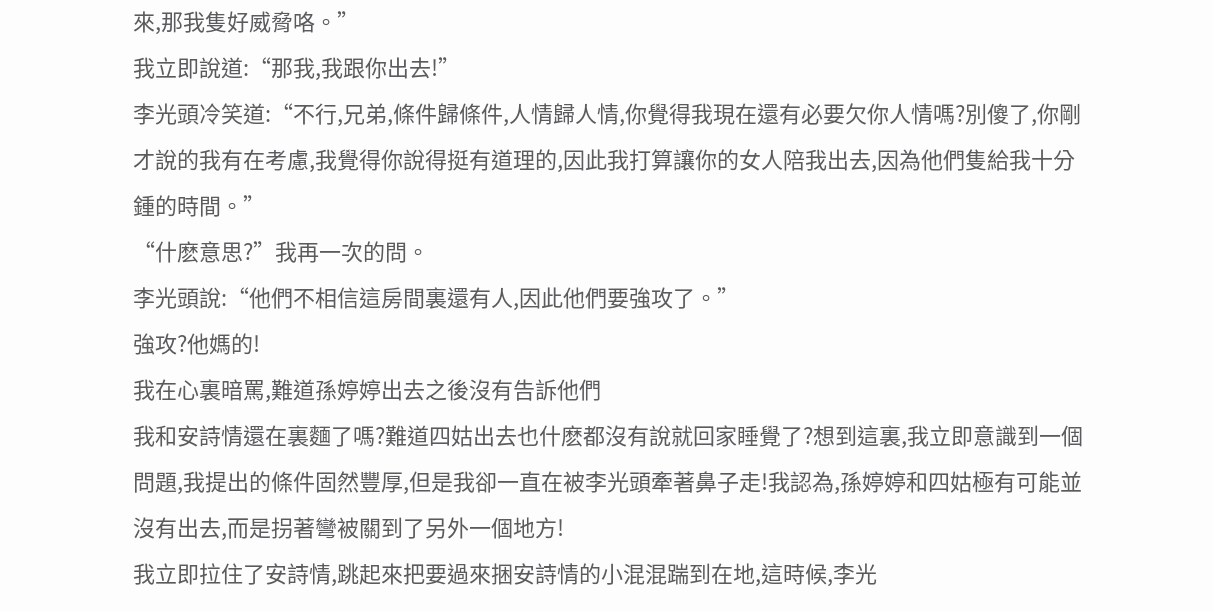來,那我隻好威脅咯。”
我立即說道:“那我,我跟你出去!”
李光頭冷笑道:“不行,兄弟,條件歸條件,人情歸人情,你覺得我現在還有必要欠你人情嗎?別傻了,你剛才說的我有在考慮,我覺得你說得挺有道理的,因此我打算讓你的女人陪我出去,因為他們隻給我十分鍾的時間。”
“什麽意思?”我再一次的問。
李光頭說:“他們不相信這房間裏還有人,因此他們要強攻了。”
強攻?他媽的!
我在心裏暗罵,難道孫婷婷出去之後沒有告訴他們
我和安詩情還在裏麵了嗎?難道四姑出去也什麽都沒有說就回家睡覺了?想到這裏,我立即意識到一個問題,我提出的條件固然豐厚,但是我卻一直在被李光頭牽著鼻子走!我認為,孫婷婷和四姑極有可能並沒有出去,而是拐著彎被關到了另外一個地方!
我立即拉住了安詩情,跳起來把要過來捆安詩情的小混混踹到在地,這時候,李光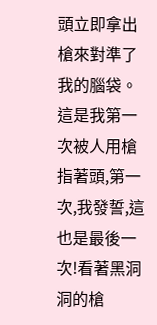頭立即拿出槍來對準了我的腦袋。這是我第一次被人用槍指著頭,第一次,我發誓,這也是最後一次!看著黑洞洞的槍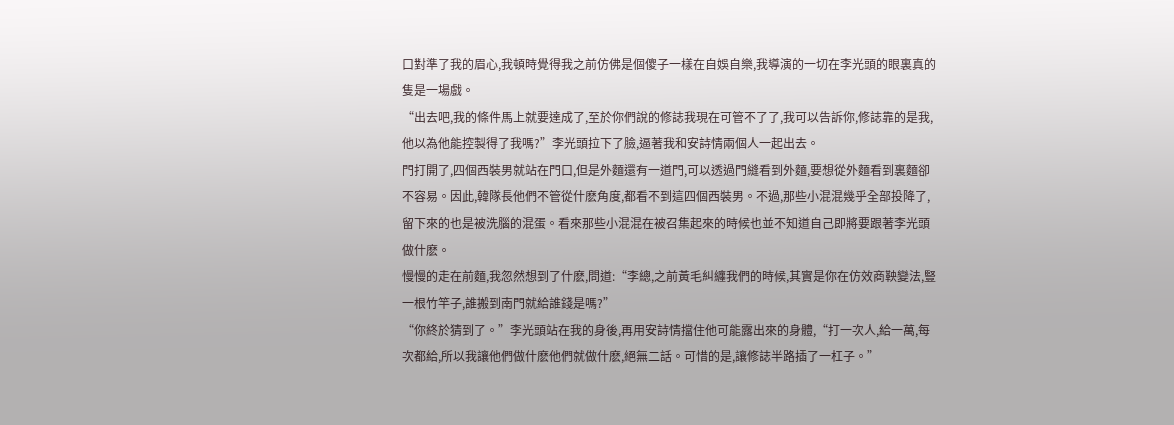口對準了我的眉心,我頓時覺得我之前仿佛是個傻子一樣在自娛自樂,我導演的一切在李光頭的眼裏真的隻是一場戲。
“出去吧,我的條件馬上就要達成了,至於你們說的修誌我現在可管不了了,我可以告訴你,修誌靠的是我,他以為他能控製得了我嗎?”李光頭拉下了臉,逼著我和安詩情兩個人一起出去。
門打開了,四個西裝男就站在門口,但是外麵還有一道門,可以透過門縫看到外麵,要想從外麵看到裏麵卻不容易。因此,韓隊長他們不管從什麽角度,都看不到這四個西裝男。不過,那些小混混幾乎全部投降了,留下來的也是被洗腦的混蛋。看來那些小混混在被召集起來的時候也並不知道自己即將要跟著李光頭做什麽。
慢慢的走在前麵,我忽然想到了什麽,問道:“李總,之前黃毛糾纏我們的時候,其實是你在仿效商鞅變法,豎一根竹竿子,誰搬到南門就給誰錢是嗎?”
“你終於猜到了。”李光頭站在我的身後,再用安詩情擋住他可能露出來的身體,“打一次人,給一萬,每次都給,所以我讓他們做什麽他們就做什麽,絕無二話。可惜的是,讓修誌半路插了一杠子。”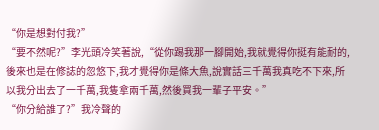“你是想對付我?”
“要不然呢?”李光頭冷笑著說,“從你踢我那一腳開始,我就覺得你挺有能耐的,後來也是在修誌的忽悠下,我才覺得你是條大魚,說實話三千萬我真吃不下來,所以我分出去了一千萬,我隻拿兩千萬,然後買我一輩子平安。”
“你分給誰了?”我冷聲的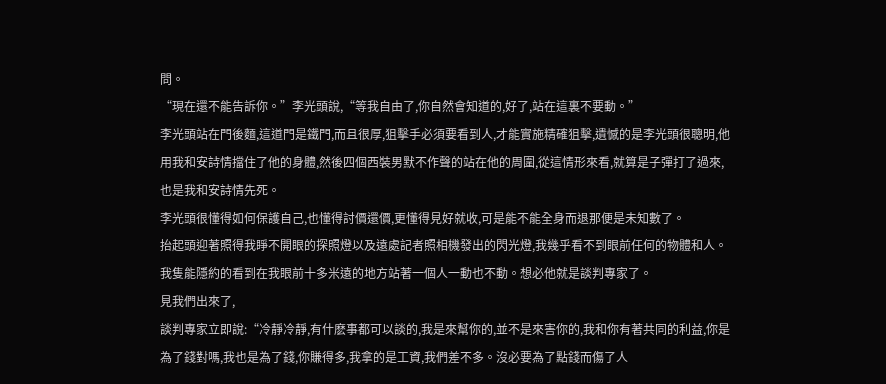問。
“現在還不能告訴你。”李光頭說,“等我自由了,你自然會知道的,好了,站在這裏不要動。”
李光頭站在門後麵,這道門是鐵門,而且很厚,狙擊手必須要看到人,才能實施精確狙擊,遺憾的是李光頭很聰明,他用我和安詩情擋住了他的身體,然後四個西裝男默不作聲的站在他的周圍,從這情形來看,就算是子彈打了過來,也是我和安詩情先死。
李光頭很懂得如何保護自己,也懂得討價還價,更懂得見好就收,可是能不能全身而退那便是未知數了。
抬起頭迎著照得我睜不開眼的探照燈以及遠處記者照相機發出的閃光燈,我幾乎看不到眼前任何的物體和人。我隻能隱約的看到在我眼前十多米遠的地方站著一個人一動也不動。想必他就是談判專家了。
見我們出來了,
談判專家立即說:“冷靜冷靜,有什麽事都可以談的,我是來幫你的,並不是來害你的,我和你有著共同的利益,你是為了錢對嗎,我也是為了錢,你賺得多,我拿的是工資,我們差不多。沒必要為了點錢而傷了人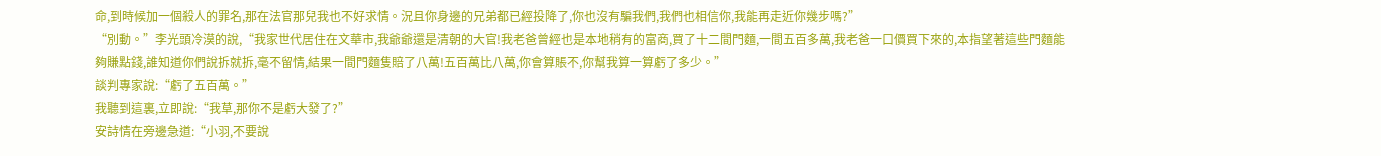命,到時候加一個殺人的罪名,那在法官那兒我也不好求情。況且你身邊的兄弟都已經投降了,你也沒有騙我們,我們也相信你,我能再走近你幾步嗎?”
“別動。”李光頭冷漠的說,“我家世代居住在文華市,我爺爺還是清朝的大官!我老爸曾經也是本地稍有的富商,買了十二間門麵,一間五百多萬,我老爸一口價買下來的,本指望著這些門麵能夠賺點錢,誰知道你們說拆就拆,毫不留情,結果一間門麵隻賠了八萬!五百萬比八萬,你會算賬不,你幫我算一算虧了多少。”
談判專家說:“虧了五百萬。”
我聽到這裏,立即說:“我草,那你不是虧大發了?”
安詩情在旁邊急道:“小羽,不要說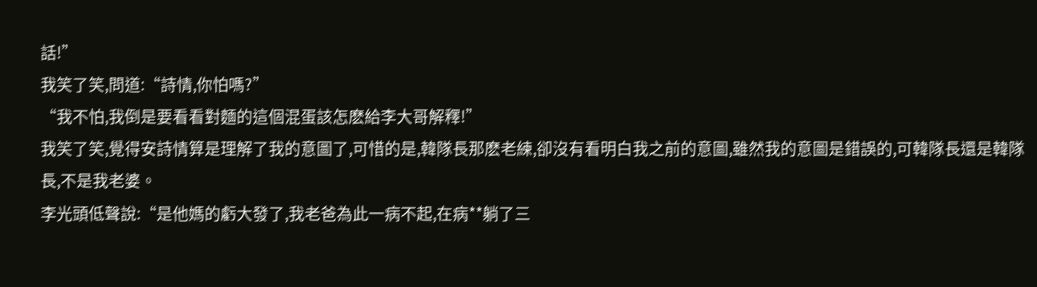話!”
我笑了笑,問道:“詩情,你怕嗎?”
“我不怕,我倒是要看看對麵的這個混蛋該怎麽給李大哥解釋!”
我笑了笑,覺得安詩情算是理解了我的意圖了,可惜的是,韓隊長那麽老練,卻沒有看明白我之前的意圖,雖然我的意圖是錯誤的,可韓隊長還是韓隊長,不是我老婆。
李光頭低聲說:“是他媽的虧大發了,我老爸為此一病不起,在病**躺了三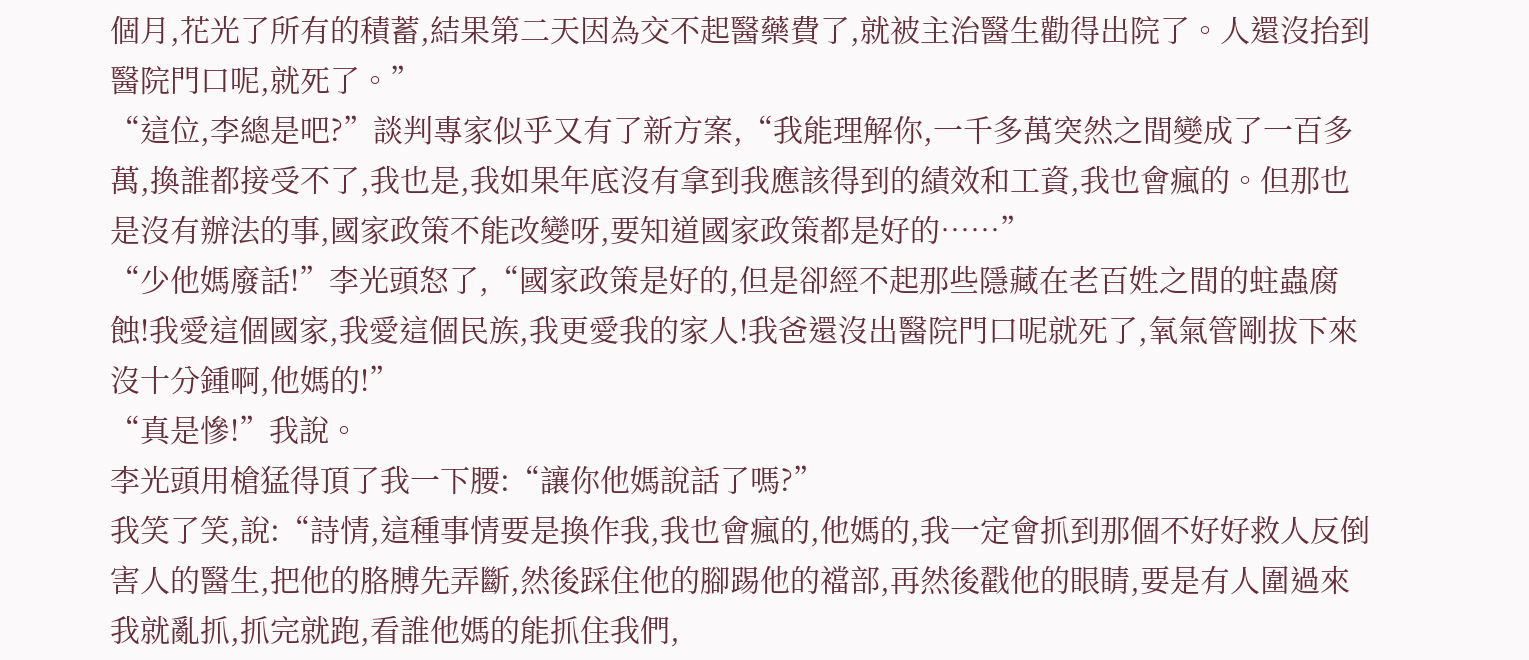個月,花光了所有的積蓄,結果第二天因為交不起醫藥費了,就被主治醫生勸得出院了。人還沒抬到醫院門口呢,就死了。”
“這位,李總是吧?”談判專家似乎又有了新方案,“我能理解你,一千多萬突然之間變成了一百多萬,換誰都接受不了,我也是,我如果年底沒有拿到我應該得到的績效和工資,我也會瘋的。但那也是沒有辦法的事,國家政策不能改變呀,要知道國家政策都是好的……”
“少他媽廢話!”李光頭怒了,“國家政策是好的,但是卻經不起那些隱藏在老百姓之間的蛀蟲腐蝕!我愛這個國家,我愛這個民族,我更愛我的家人!我爸還沒出醫院門口呢就死了,氧氣管剛拔下來沒十分鍾啊,他媽的!”
“真是慘!”我說。
李光頭用槍猛得頂了我一下腰:“讓你他媽說話了嗎?”
我笑了笑,說:“詩情,這種事情要是換作我,我也會瘋的,他媽的,我一定會抓到那個不好好救人反倒害人的醫生,把他的胳膊先弄斷,然後踩住他的腳踢他的襠部,再然後戳他的眼睛,要是有人圍過來我就亂抓,抓完就跑,看誰他媽的能抓住我們,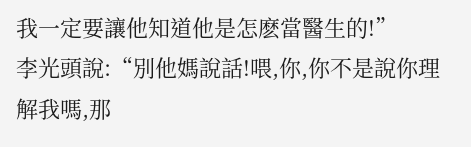我一定要讓他知道他是怎麽當醫生的!”
李光頭說:“別他媽說話!喂,你,你不是說你理解我嗎,那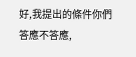好,我提出的條件你們答應不答應,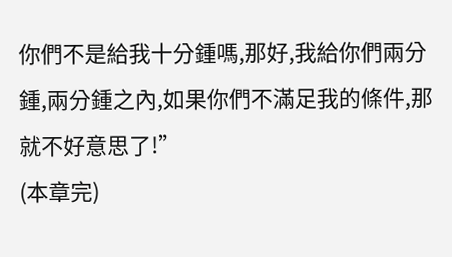你們不是給我十分鍾嗎,那好,我給你們兩分鍾,兩分鍾之內,如果你們不滿足我的條件,那就不好意思了!”
(本章完)